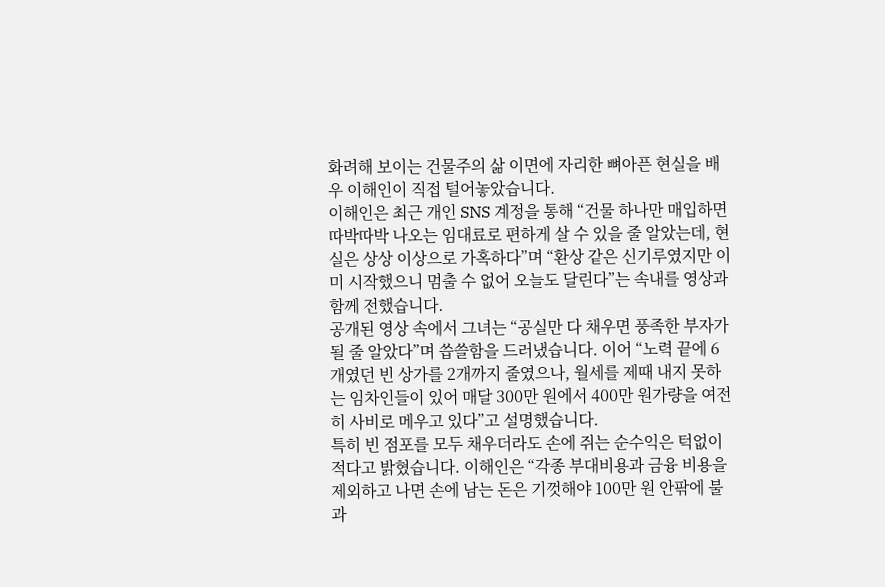화려해 보이는 건물주의 삶 이면에 자리한 뼈아픈 현실을 배우 이해인이 직접 털어놓았습니다.
이해인은 최근 개인 SNS 계정을 통해 “건물 하나만 매입하면 따박따박 나오는 임대료로 편하게 살 수 있을 줄 알았는데, 현실은 상상 이상으로 가혹하다”며 “환상 같은 신기루였지만 이미 시작했으니 멈출 수 없어 오늘도 달린다”는 속내를 영상과 함께 전했습니다.
공개된 영상 속에서 그녀는 “공실만 다 채우면 풍족한 부자가 될 줄 알았다”며 씁쓸함을 드러냈습니다. 이어 “노력 끝에 6개였던 빈 상가를 2개까지 줄였으나, 월세를 제때 내지 못하는 임차인들이 있어 매달 300만 원에서 400만 원가량을 여전히 사비로 메우고 있다”고 설명했습니다.
특히 빈 점포를 모두 채우더라도 손에 쥐는 순수익은 턱없이 적다고 밝혔습니다. 이해인은 “각종 부대비용과 금융 비용을 제외하고 나면 손에 남는 돈은 기껏해야 100만 원 안팎에 불과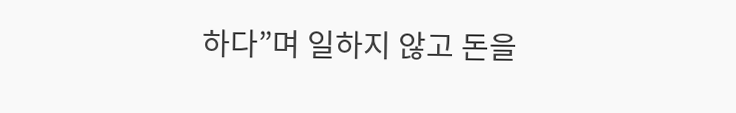하다”며 일하지 않고 돈을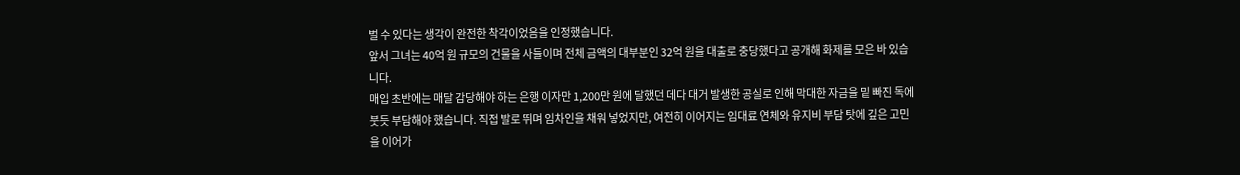벌 수 있다는 생각이 완전한 착각이었음을 인정했습니다.
앞서 그녀는 40억 원 규모의 건물을 사들이며 전체 금액의 대부분인 32억 원을 대출로 충당했다고 공개해 화제를 모은 바 있습니다.
매입 초반에는 매달 감당해야 하는 은행 이자만 1,200만 원에 달했던 데다 대거 발생한 공실로 인해 막대한 자금을 밑 빠진 독에 붓듯 부담해야 했습니다. 직접 발로 뛰며 임차인을 채워 넣었지만, 여전히 이어지는 임대료 연체와 유지비 부담 탓에 깊은 고민을 이어가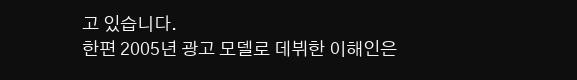고 있습니다.
한편 2005년 광고 모델로 데뷔한 이해인은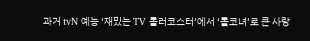과거 tvN 예능 ‘재밌는 TV 롤러코스터’에서 ‘롤코녀’로 큰 사랑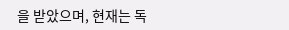을 받았으며, 현재는 독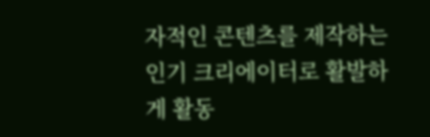자적인 콘텐츠를 제작하는 인기 크리에이터로 활발하게 활동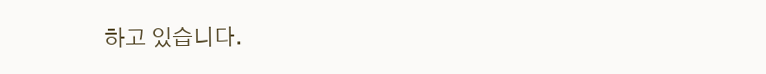하고 있습니다.